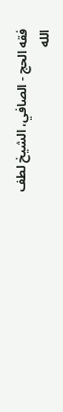فقه الحج - الصافي، الشيخ لطف الله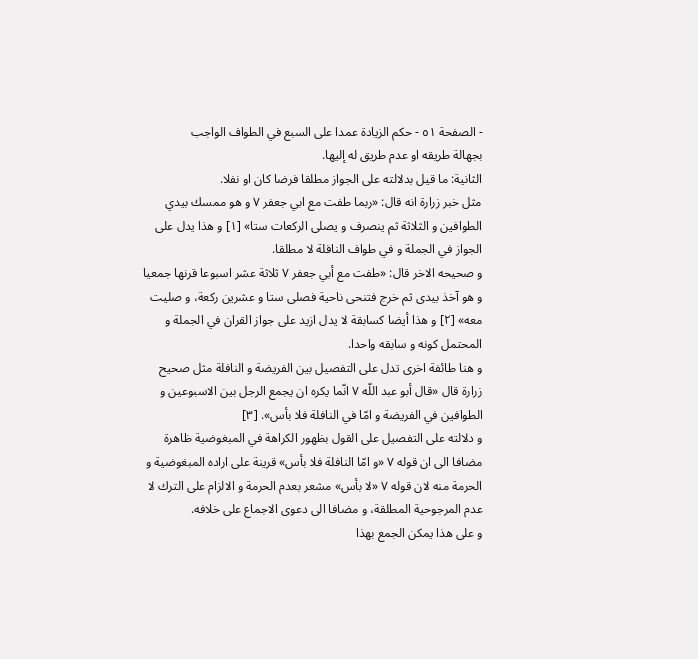- الصفحة ٥١ - حكم الزيادة عمدا على السبع في الطواف الواجب
بجهالة طريقه او عدم طريق له إليها.
الثانية: ما قيل بدلالته على الجواز مطلقا فرضا كان او نفلا.
مثل خبر زرارة انه قال: «ربما طفت مع ابي جعفر ٧ و هو ممسك بيدي الطوافين و الثلاثة ثم ينصرف و يصلى الركعات ستا» [١] و هذا يدل على الجواز في الجملة و في طواف النافلة لا مطلقا.
و صحيحه الاخر قال: «طفت مع أبي جعفر ٧ ثلاثة عشر اسبوعا قرنها جمعيا و هو آخذ بيدى ثم خرج فتنحى ناحية فصلى ستا و عشرين ركعة، و صليت معه» [٢] و هذا أيضا كسابقة لا يدل ازيد على جواز القران في الجملة و المحتمل كونه و سابقه واحدا.
و هنا طائفة اخرى تدل على التفصيل بين الفريضة و النافلة مثل صحيح زرارة قال «قال أبو عبد اللّه ٧ انّما يكره ان يجمع الرجل بين الاسبوعين و الطوافين في الفريضة و امّا في النافلة فلا بأس». [٣]
و دلالته على التفصيل على القول بظهور الكراهة في المبغوضية ظاهرة مضافا الى ان قوله ٧ «و امّا النافلة فلا بأس» قرينة على اراده المبغوضية و الحرمة منه لان قوله ٧ «لا بأس» مشعر بعدم الحرمة و الالزام على الترك لا عدم المرجوحية المطلقة، و مضافا الى دعوى الاجماع على خلافه.
و على هذا يمكن الجمع بهذا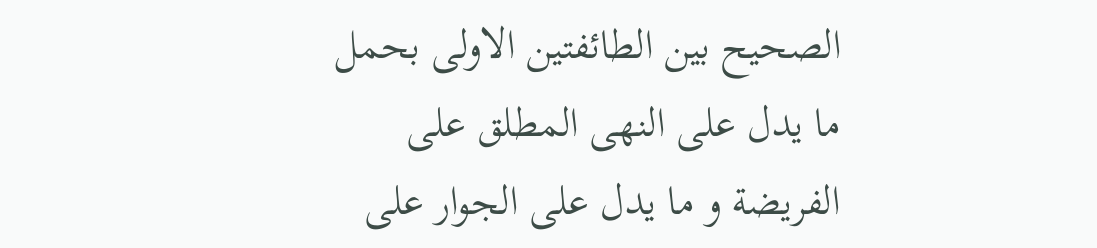الصحيح بين الطائفتين الاولى بحمل ما يدل على النهى المطلق على الفريضة و ما يدل على الجوار على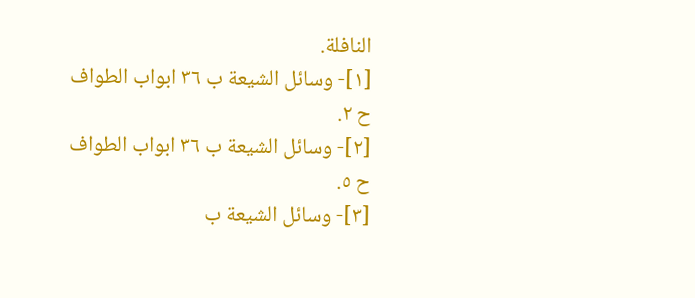النافلة.
[١]- وسائل الشيعة ب ٣٦ ابواب الطواف ح ٢.
[٢]- وسائل الشيعة ب ٣٦ ابواب الطواف ح ٥.
[٣]- وسائل الشيعة ب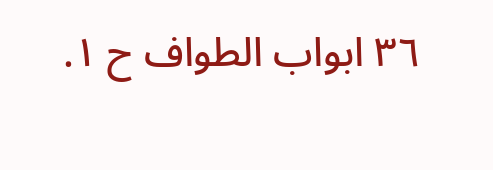٣٦ ابواب الطواف ح ١.